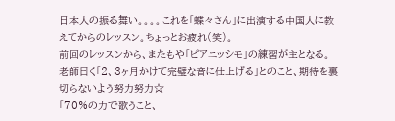日本人の振る舞い。。。。これを「蝶々さん」に出演する中国人に教えてからのレッスン。ちょっとお疲れ(笑)。
前回のレッスンから、またもや「ピアニッシモ」の練習が主となる。
老師曰く「2、3ヶ月かけて完璧な音に仕上げる」とのこと、期待を裏切らないよう努力努力☆
「70%の力で歌うこと、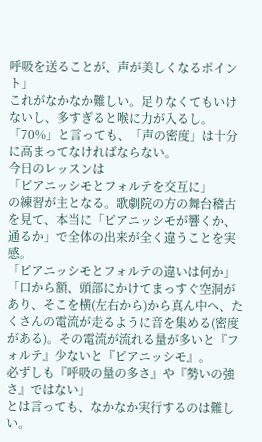呼吸を送ることが、声が美しくなるポイント」
これがなかなか難しい。足りなくてもいけないし、多すぎると喉に力が入るし。
「70%」と言っても、「声の密度」は十分に高まってなければならない。
今日のレッスンは
「ピアニッシモとフォルテを交互に」
の練習が主となる。歌劇院の方の舞台稽古を見て、本当に「ピアニッシモが響くか、通るか」で全体の出来が全く違うことを実感。
「ピアニッシモとフォルテの違いは何か」
「口から額、頭部にかけてまっすぐ空洞があり、そこを横(左右から)から真ん中へ、たくさんの電流が走るように音を集める(密度がある)。その電流が流れる量が多いと『フォルテ』少ないと『ピアニッシモ』。
必ずしも『呼吸の量の多さ』や『勢いの強さ』ではない」
とは言っても、なかなか実行するのは難しい。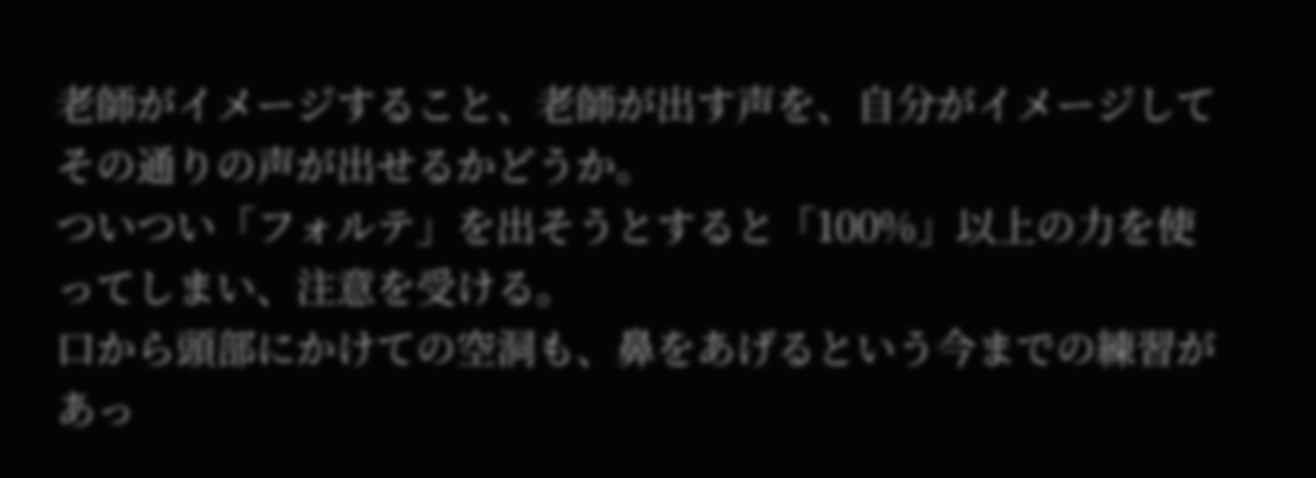老師がイメージすること、老師が出す声を、自分がイメージしてその通りの声が出せるかどうか。
ついつい「フォルテ」を出そうとすると「100%」以上の力を使ってしまい、注意を受ける。
口から頭部にかけての空洞も、鼻をあげるという今までの練習があっ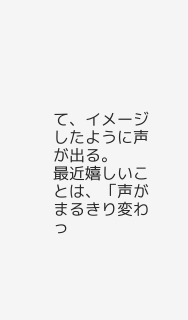て、イメージしたように声が出る。
最近嬉しいことは、「声がまるきり変わっ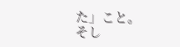た」こと。
そし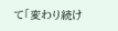て「変わり続け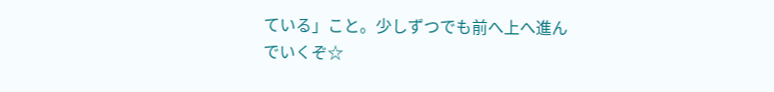ている」こと。少しずつでも前へ上へ進んでいくぞ☆